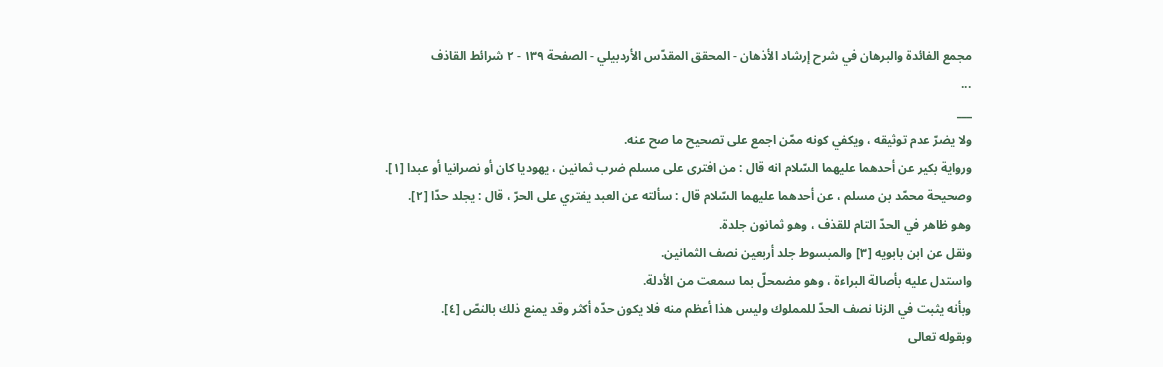مجمع الفائدة والبرهان في شرح إرشاد الأذهان - المحقق المقدّس الأردبيلي - الصفحة ١٣٩ - ٢ شرائط القاذف
...
___
ولا يضرّ عدم توثيقه ، ويكفي كونه ممّن اجمع على تصحيح ما صح عنه.
ورواية بكير عن أحدهما عليهما السّلام انه قال : من افترى على مسلم ضرب ثمانين ، يهوديا كان أو نصرانيا أو عبدا [١].
وصحيحة محمّد بن مسلم ، عن أحدهما عليهما السّلام قال : سألته عن العبد يفتري على الحرّ ، قال : يجلد حدّا [٢].
وهو ظاهر في الحدّ التام للقذف ، وهو ثمانون جلدة.
ونقل عن ابن بابويه [٣] والمبسوط جلد أربعين نصف الثمانين.
واستدل عليه بأصالة البراءة ، وهو مضمحلّ بما سمعت من الأدلة.
وبأنه يثبت في الزنا نصف الحدّ للمملوك وليس هذا أعظم منه فلا يكون حدّه أكثر وقد يمنع ذلك بالنصّ [٤].
وبقوله تعالى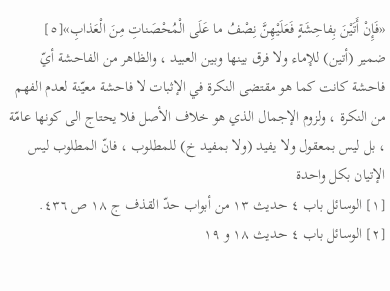«فَإِنْ أَتَيْنَ بِفاحِشَةٍ فَعَلَيْهِنَّ نِصْفُ ما عَلَى الْمُحْصَناتِ مِنَ الْعَذابِ»[٥]
ضمير (أتين) للإماء ولا فرق بينها وبين العبيد ، والظاهر من الفاحشة أيّ فاحشة كانت كما هو مقتضى النكرة في الإثبات لا فاحشة معيّنة لعدم الفهم من النكرة ، ولزوم الإجمال الذي هو خلاف الأصل فلا يحتاج الى كونها عامّة ، بل ليس بمعقول ولا يفيد (ولا بمفيد خ) للمطلوب ، فانّ المطلوب ليس الإتيان بكل واحدة
[١] الوسائل باب ٤ حديث ١٣ من أبواب حدّ القذف ج ١٨ ص ٤٣٦.
[٢] الوسائل باب ٤ حديث ١٨ و ١٩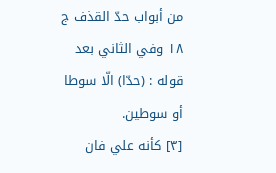من أبواب حدّ القذف ج ١٨ وفي الثاني بعد قوله : (حدّا) الّا سوطا أو سوطين.
[٣] كأنه علي فان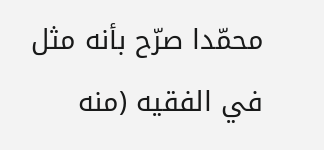محمّدا صرّح بأنه مثل في الفقيه (منه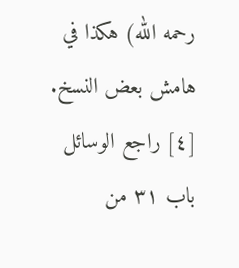رحمه الله) هكذا في هامش بعض النسخ.
[٤] راجع الوسائل باب ٣١ من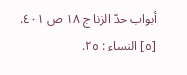أبواب حدّ الزنا ج ١٨ ص ٤٠١.
[٥] النساء : ٢٥.